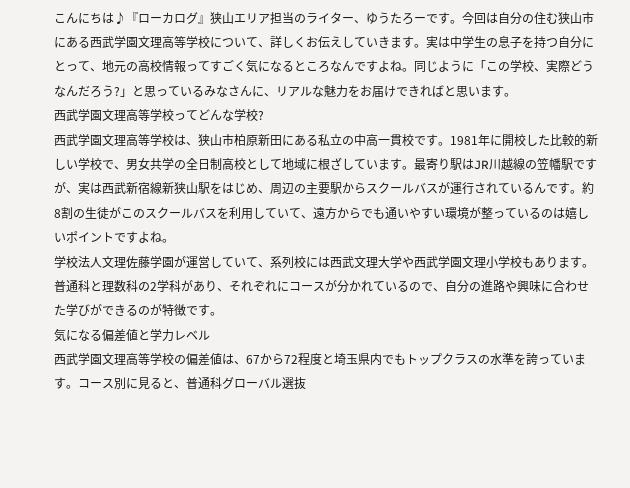こんにちは♪『ローカログ』狭山エリア担当のライター、ゆうたろーです。今回は自分の住む狭山市にある西武学園文理高等学校について、詳しくお伝えしていきます。実は中学生の息子を持つ自分にとって、地元の高校情報ってすごく気になるところなんですよね。同じように「この学校、実際どうなんだろう?」と思っているみなさんに、リアルな魅力をお届けできればと思います。
西武学園文理高等学校ってどんな学校?
西武学園文理高等学校は、狭山市柏原新田にある私立の中高一貫校です。1981年に開校した比較的新しい学校で、男女共学の全日制高校として地域に根ざしています。最寄り駅はJR川越線の笠幡駅ですが、実は西武新宿線新狭山駅をはじめ、周辺の主要駅からスクールバスが運行されているんです。約8割の生徒がこのスクールバスを利用していて、遠方からでも通いやすい環境が整っているのは嬉しいポイントですよね。
学校法人文理佐藤学園が運営していて、系列校には西武文理大学や西武学園文理小学校もあります。普通科と理数科の2学科があり、それぞれにコースが分かれているので、自分の進路や興味に合わせた学びができるのが特徴です。
気になる偏差値と学力レベル
西武学園文理高等学校の偏差値は、67から72程度と埼玉県内でもトップクラスの水準を誇っています。コース別に見ると、普通科グローバル選抜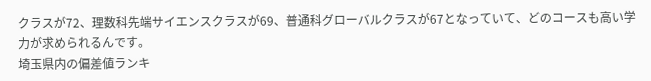クラスが72、理数科先端サイエンスクラスが69、普通科グローバルクラスが67となっていて、どのコースも高い学力が求められるんです。
埼玉県内の偏差値ランキ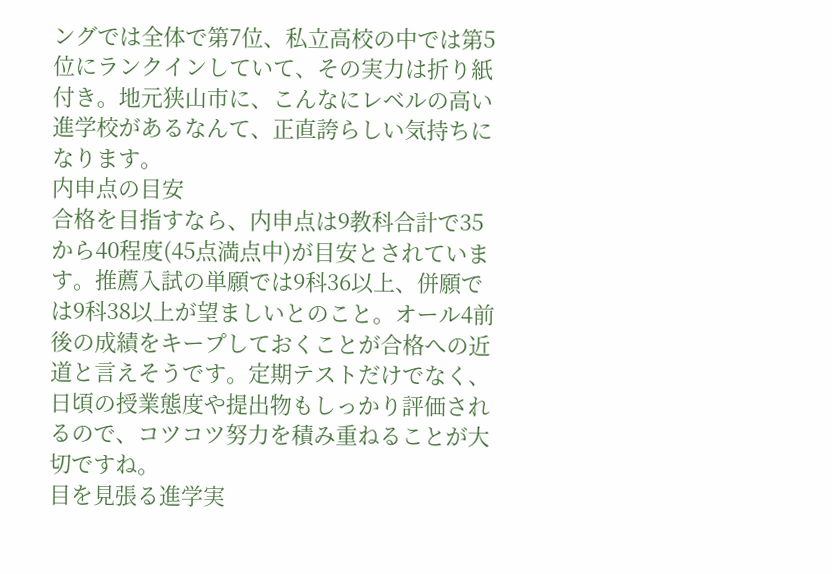ングでは全体で第7位、私立高校の中では第5位にランクインしていて、その実力は折り紙付き。地元狭山市に、こんなにレベルの高い進学校があるなんて、正直誇らしい気持ちになります。
内申点の目安
合格を目指すなら、内申点は9教科合計で35から40程度(45点満点中)が目安とされています。推薦入試の単願では9科36以上、併願では9科38以上が望ましいとのこと。オール4前後の成績をキープしておくことが合格への近道と言えそうです。定期テストだけでなく、日頃の授業態度や提出物もしっかり評価されるので、コツコツ努力を積み重ねることが大切ですね。
目を見張る進学実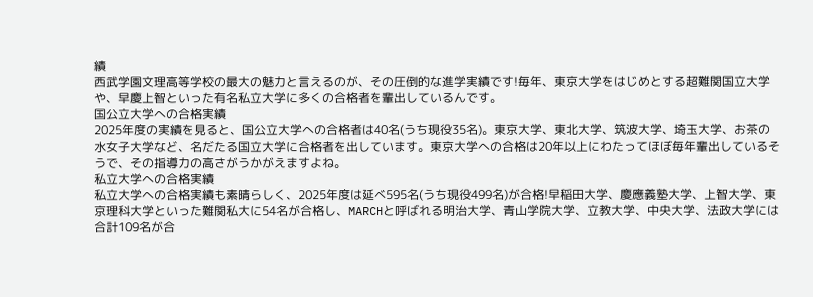績
西武学園文理高等学校の最大の魅力と言えるのが、その圧倒的な進学実績です!毎年、東京大学をはじめとする超難関国立大学や、早慶上智といった有名私立大学に多くの合格者を輩出しているんです。
国公立大学への合格実績
2025年度の実績を見ると、国公立大学への合格者は40名(うち現役35名)。東京大学、東北大学、筑波大学、埼玉大学、お茶の水女子大学など、名だたる国立大学に合格者を出しています。東京大学への合格は20年以上にわたってほぼ毎年輩出しているそうで、その指導力の高さがうかがえますよね。
私立大学への合格実績
私立大学への合格実績も素晴らしく、2025年度は延べ595名(うち現役499名)が合格!早稲田大学、慶應義塾大学、上智大学、東京理科大学といった難関私大に54名が合格し、MARCHと呼ばれる明治大学、青山学院大学、立教大学、中央大学、法政大学には合計109名が合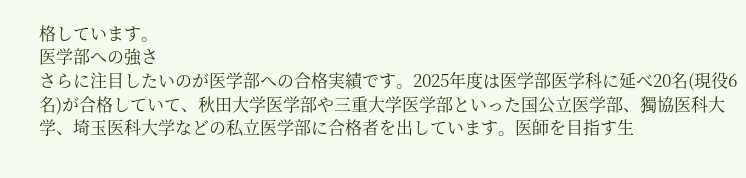格しています。
医学部への強さ
さらに注目したいのが医学部への合格実績です。2025年度は医学部医学科に延べ20名(現役6名)が合格していて、秋田大学医学部や三重大学医学部といった国公立医学部、獨協医科大学、埼玉医科大学などの私立医学部に合格者を出しています。医師を目指す生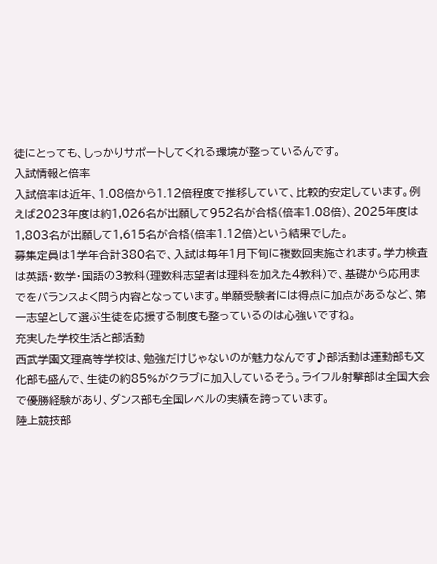徒にとっても、しっかりサポートしてくれる環境が整っているんです。
入試情報と倍率
入試倍率は近年、1.08倍から1.12倍程度で推移していて、比較的安定しています。例えば2023年度は約1,026名が出願して952名が合格(倍率1.08倍)、2025年度は1,803名が出願して1,615名が合格(倍率1.12倍)という結果でした。
募集定員は1学年合計380名で、入試は毎年1月下旬に複数回実施されます。学力検査は英語・数学・国語の3教科(理数科志望者は理科を加えた4教科)で、基礎から応用までをバランスよく問う内容となっています。単願受験者には得点に加点があるなど、第一志望として選ぶ生徒を応援する制度も整っているのは心強いですね。
充実した学校生活と部活動
西武学園文理高等学校は、勉強だけじゃないのが魅力なんです♪部活動は運動部も文化部も盛んで、生徒の約85%がクラブに加入しているそう。ライフル射撃部は全国大会で優勝経験があり、ダンス部も全国レベルの実績を誇っています。
陸上競技部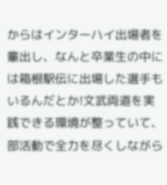からはインターハイ出場者を輩出し、なんと卒業生の中には箱根駅伝に出場した選手もいるんだとか!文武両道を実践できる環境が整っていて、部活動で全力を尽くしながら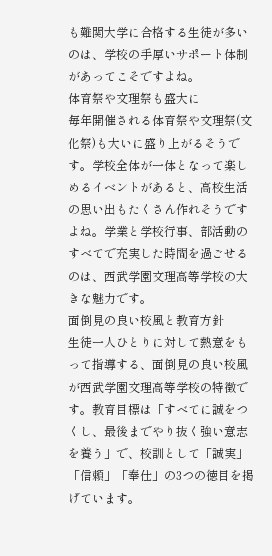も難関大学に合格する生徒が多いのは、学校の手厚いサポート体制があってこそですよね。
体育祭や文理祭も盛大に
毎年開催される体育祭や文理祭(文化祭)も大いに盛り上がるそうです。学校全体が一体となって楽しめるイベントがあると、高校生活の思い出もたくさん作れそうですよね。学業と学校行事、部活動のすべてで充実した時間を過ごせるのは、西武学園文理高等学校の大きな魅力です。
面倒見の良い校風と教育方針
生徒一人ひとりに対して熱意をもって指導する、面倒見の良い校風が西武学園文理高等学校の特徴です。教育目標は「すべてに誠をつくし、最後までやり抜く強い意志を養う」で、校訓として「誠実」「信頼」「奉仕」の3つの徳目を掲げています。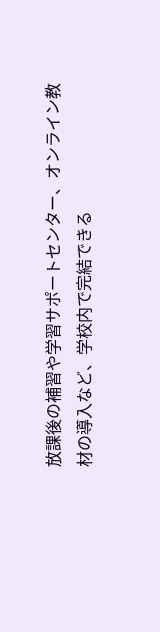放課後の補習や学習サポートセンター、オンライン教材の導入など、学校内で完結できる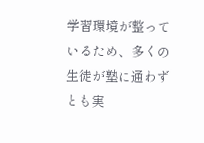学習環境が整っているため、多くの生徒が塾に通わずとも実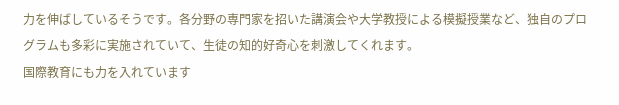力を伸ばしているそうです。各分野の専門家を招いた講演会や大学教授による模擬授業など、独自のプログラムも多彩に実施されていて、生徒の知的好奇心を刺激してくれます。
国際教育にも力を入れています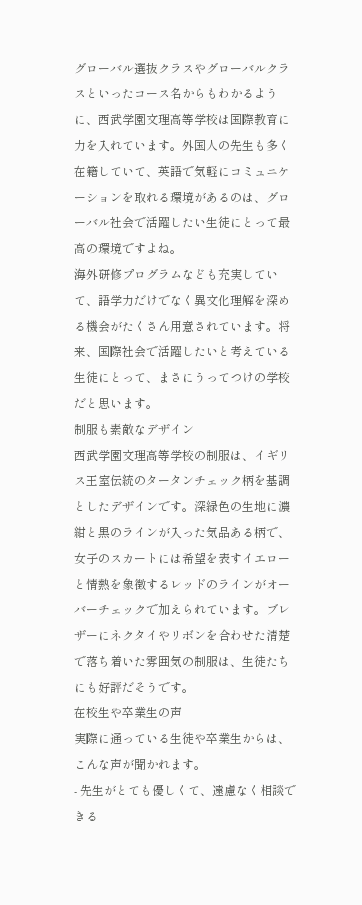グローバル選抜クラスやグローバルクラスといったコース名からもわかるように、西武学園文理高等学校は国際教育に力を入れています。外国人の先生も多く在籍していて、英語で気軽にコミュニケーションを取れる環境があるのは、グローバル社会で活躍したい生徒にとって最高の環境ですよね。
海外研修プログラムなども充実していて、語学力だけでなく異文化理解を深める機会がたくさん用意されています。将来、国際社会で活躍したいと考えている生徒にとって、まさにうってつけの学校だと思います。
制服も素敵なデザイン
西武学園文理高等学校の制服は、イギリス王室伝統のタータンチェック柄を基調としたデザインです。深緑色の生地に濃紺と黒のラインが入った気品ある柄で、女子のスカートには希望を表すイエローと情熱を象徴するレッドのラインがオーバーチェックで加えられています。ブレザーにネクタイやリボンを合わせた清楚で落ち着いた雰囲気の制服は、生徒たちにも好評だそうです。
在校生や卒業生の声
実際に通っている生徒や卒業生からは、こんな声が聞かれます。
- 先生がとても優しくて、遠慮なく相談できる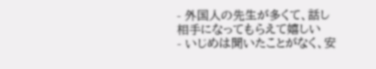- 外国人の先生が多くて、話し相手になってもらえて嬉しい
- いじめは聞いたことがなく、安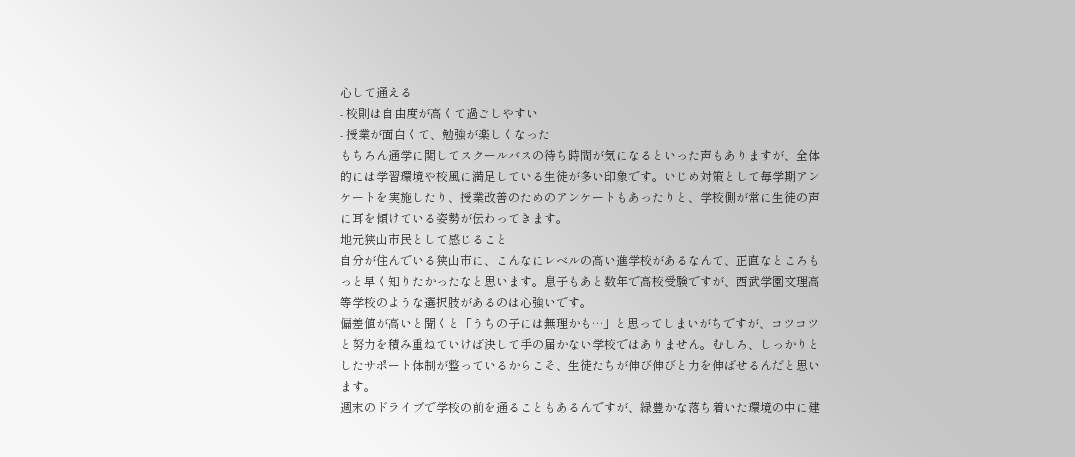心して通える
- 校則は自由度が高くて過ごしやすい
- 授業が面白くて、勉強が楽しくなった
もちろん通学に関してスクールバスの待ち時間が気になるといった声もありますが、全体的には学習環境や校風に満足している生徒が多い印象です。いじめ対策として毎学期アンケートを実施したり、授業改善のためのアンケートもあったりと、学校側が常に生徒の声に耳を傾けている姿勢が伝わってきます。
地元狭山市民として感じること
自分が住んでいる狭山市に、こんなにレベルの高い進学校があるなんて、正直なところもっと早く知りたかったなと思います。息子もあと数年で高校受験ですが、西武学園文理高等学校のような選択肢があるのは心強いです。
偏差値が高いと聞くと「うちの子には無理かも…」と思ってしまいがちですが、コツコツと努力を積み重ねていけば決して手の届かない学校ではありません。むしろ、しっかりとしたサポート体制が整っているからこそ、生徒たちが伸び伸びと力を伸ばせるんだと思います。
週末のドライブで学校の前を通ることもあるんですが、緑豊かな落ち着いた環境の中に建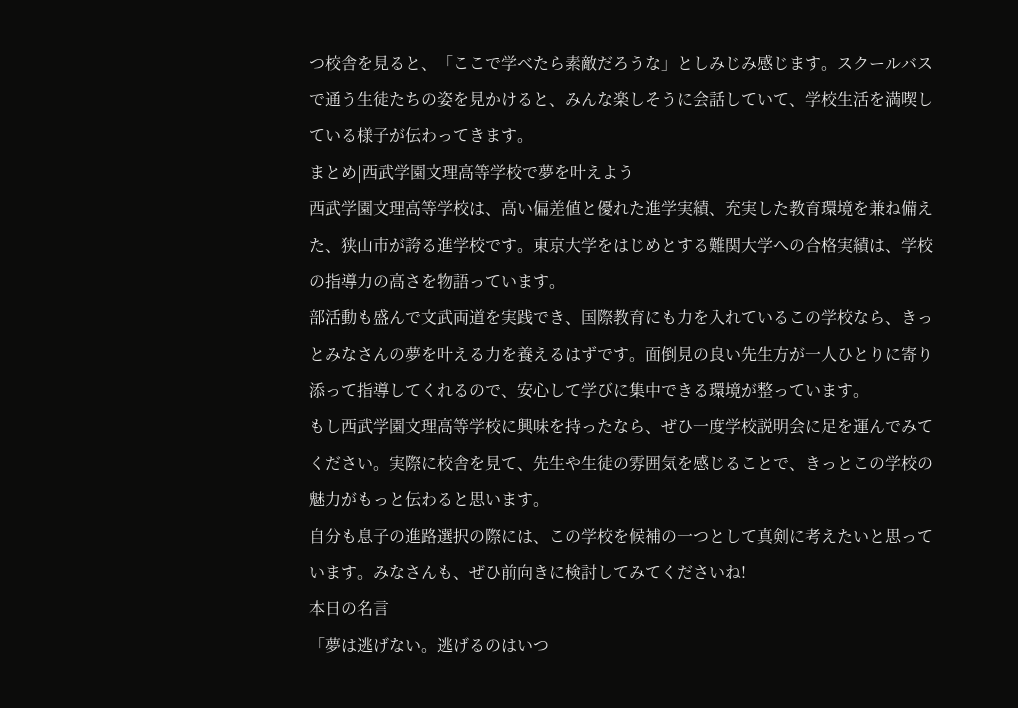つ校舎を見ると、「ここで学べたら素敵だろうな」としみじみ感じます。スクールバスで通う生徒たちの姿を見かけると、みんな楽しそうに会話していて、学校生活を満喫している様子が伝わってきます。
まとめ|西武学園文理高等学校で夢を叶えよう
西武学園文理高等学校は、高い偏差値と優れた進学実績、充実した教育環境を兼ね備えた、狭山市が誇る進学校です。東京大学をはじめとする難関大学への合格実績は、学校の指導力の高さを物語っています。
部活動も盛んで文武両道を実践でき、国際教育にも力を入れているこの学校なら、きっとみなさんの夢を叶える力を養えるはずです。面倒見の良い先生方が一人ひとりに寄り添って指導してくれるので、安心して学びに集中できる環境が整っています。
もし西武学園文理高等学校に興味を持ったなら、ぜひ一度学校説明会に足を運んでみてください。実際に校舎を見て、先生や生徒の雰囲気を感じることで、きっとこの学校の魅力がもっと伝わると思います。
自分も息子の進路選択の際には、この学校を候補の一つとして真剣に考えたいと思っています。みなさんも、ぜひ前向きに検討してみてくださいね!
本日の名言
「夢は逃げない。逃げるのはいつ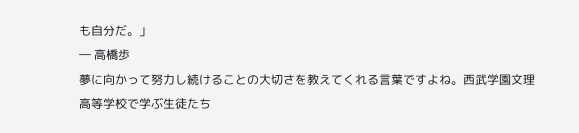も自分だ。」
― 高橋歩
夢に向かって努力し続けることの大切さを教えてくれる言葉ですよね。西武学園文理高等学校で学ぶ生徒たち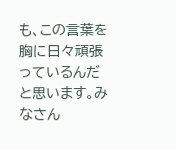も、この言葉を胸に日々頑張っているんだと思います。みなさん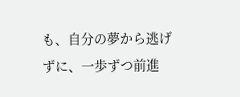も、自分の夢から逃げずに、一歩ずつ前進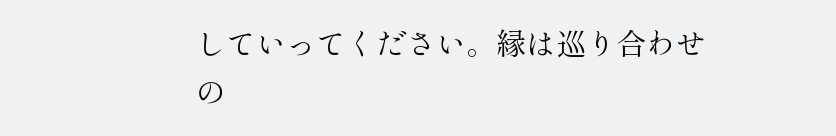していってください。縁は巡り合わせの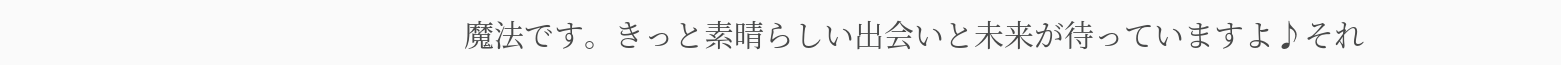魔法です。きっと素晴らしい出会いと未来が待っていますよ♪それ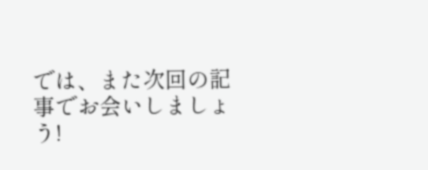では、また次回の記事でお会いしましょう!